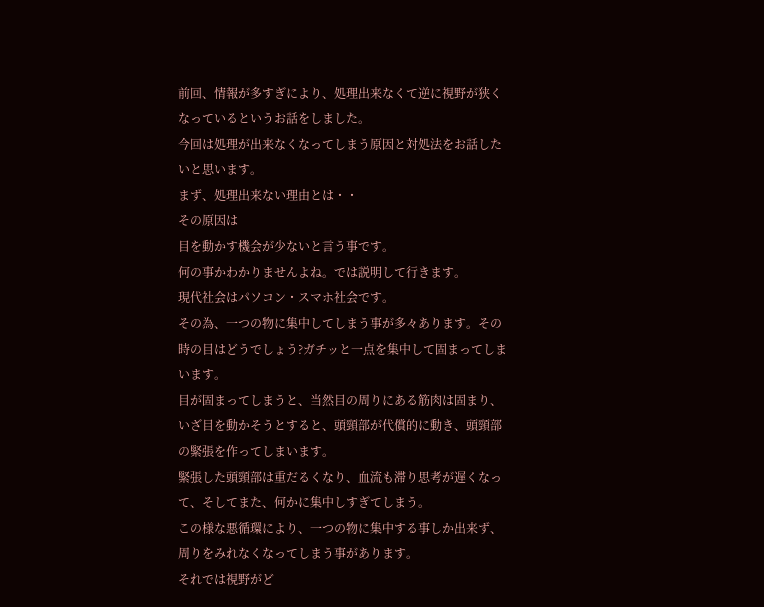前回、情報が多すぎにより、処理出来なくて逆に視野が狭くなっているというお話をしました。
今回は処理が出来なくなってしまう原因と対処法をお話したいと思います。
まず、処理出来ない理由とは・・
その原因は
目を動かす機会が少ないと言う事です。
何の事かわかりませんよね。では説明して行きます。
現代社会はパソコン・スマホ社会です。
その為、一つの物に集中してしまう事が多々あります。その時の目はどうでしょう?ガチッと一点を集中して固まってしまいます。
目が固まってしまうと、当然目の周りにある筋肉は固まり、いざ目を動かそうとすると、頭頸部が代償的に動き、頭頸部の緊張を作ってしまいます。
緊張した頭頸部は重だるくなり、血流も滞り思考が遅くなって、そしてまた、何かに集中しすぎてしまう。
この様な悪循環により、一つの物に集中する事しか出来ず、周りをみれなくなってしまう事があります。
それでは視野がど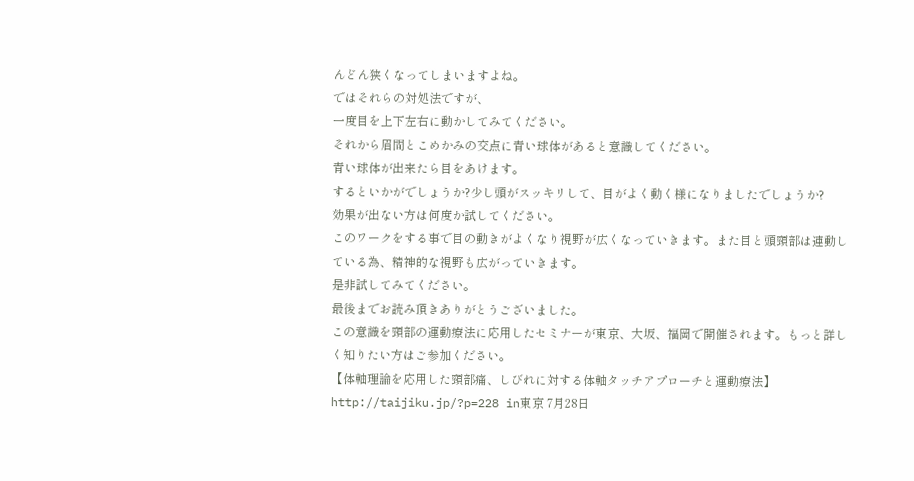んどん狭くなってしまいますよね。
ではそれらの対処法ですが、
一度目を上下左右に動かしてみてください。
それから眉間とこめかみの交点に青い球体があると意識してください。
青い球体が出来たら目をあけます。
するといかがでしょうか?少し頭がスッキリして、目がよく動く様になりましたでしょうか?
効果が出ない方は何度か試してください。
このワークをする事で目の動きがよくなり視野が広くなっていきます。また目と頭頸部は連動している為、精神的な視野も広がっていきます。
是非試してみてください。
最後までお読み頂きありがとうございました。
この意識を頸部の運動療法に応用したセミナーが東京、大坂、福岡で開催されます。もっと詳しく知りたい方はご参加ください。
【体軸理論を応用した頸部痛、しびれに対する体軸タッチアプローチと運動療法】
http://taijiku.jp/?p=228 in東京 7月28日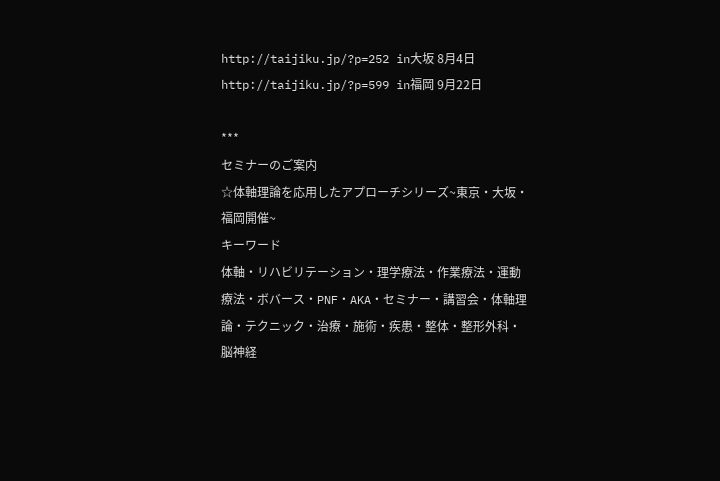http://taijiku.jp/?p=252 in大坂 8月4日
http://taijiku.jp/?p=599 in福岡 9月22日

***
セミナーのご案内
☆体軸理論を応用したアプローチシリーズ~東京・大坂・福岡開催~
キーワード
体軸・リハビリテーション・理学療法・作業療法・運動療法・ボバース・PNF・AKA・セミナー・講習会・体軸理論・テクニック・治療・施術・疾患・整体・整形外科・脳神経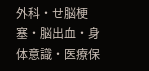外科・せ脳梗塞・脳出血・身体意識・医療保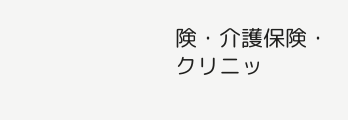険・介護保険・クリニッ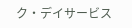ク・デイサービス